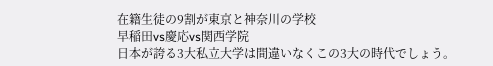在籍生徒の9割が東京と神奈川の学校
早稲田vs慶応vs関西学院
日本が誇る3大私立大学は間違いなくこの3大の時代でしょう。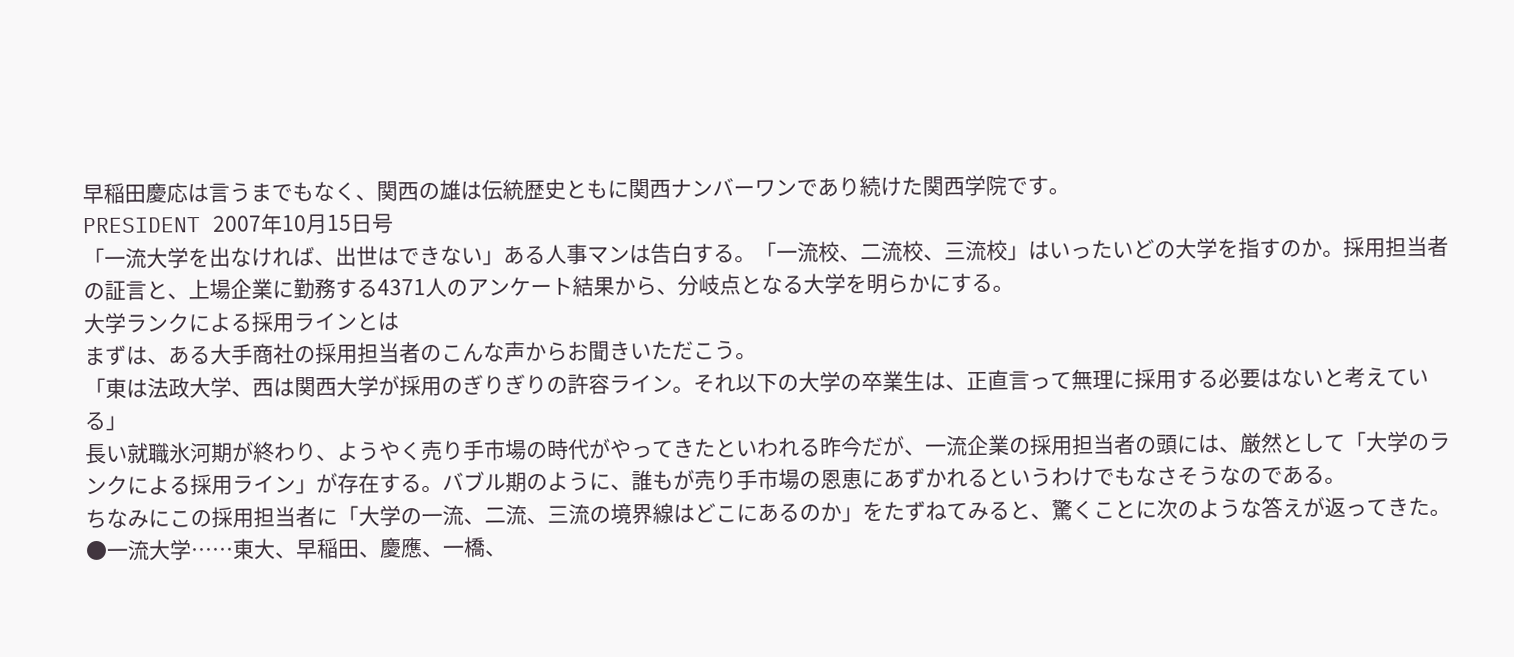早稲田慶応は言うまでもなく、関西の雄は伝統歴史ともに関西ナンバーワンであり続けた関西学院です。
PRESIDENT 2007年10月15日号
「一流大学を出なければ、出世はできない」ある人事マンは告白する。「一流校、二流校、三流校」はいったいどの大学を指すのか。採用担当者の証言と、上場企業に勤務する4371人のアンケート結果から、分岐点となる大学を明らかにする。
大学ランクによる採用ラインとは
まずは、ある大手商社の採用担当者のこんな声からお聞きいただこう。
「東は法政大学、西は関西大学が採用のぎりぎりの許容ライン。それ以下の大学の卒業生は、正直言って無理に採用する必要はないと考えている」
長い就職氷河期が終わり、ようやく売り手市場の時代がやってきたといわれる昨今だが、一流企業の採用担当者の頭には、厳然として「大学のランクによる採用ライン」が存在する。バブル期のように、誰もが売り手市場の恩恵にあずかれるというわけでもなさそうなのである。
ちなみにこの採用担当者に「大学の一流、二流、三流の境界線はどこにあるのか」をたずねてみると、驚くことに次のような答えが返ってきた。
●一流大学……東大、早稲田、慶應、一橋、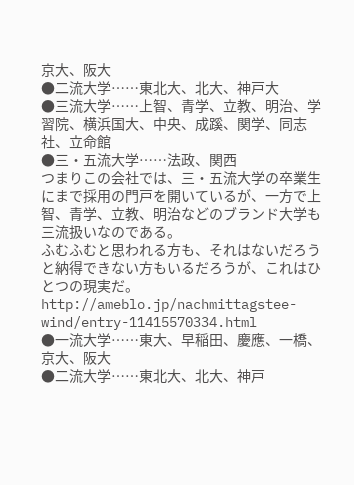京大、阪大
●二流大学……東北大、北大、神戸大
●三流大学……上智、青学、立教、明治、学習院、横浜国大、中央、成蹊、関学、同志社、立命館
●三・五流大学……法政、関西
つまりこの会社では、三・五流大学の卒業生にまで採用の門戸を開いているが、一方で上智、青学、立教、明治などのブランド大学も三流扱いなのである。
ふむふむと思われる方も、それはないだろうと納得できない方もいるだろうが、これはひとつの現実だ。
http://ameblo.jp/nachmittagstee-wind/entry-11415570334.html
●一流大学……東大、早稲田、慶應、一橋、京大、阪大
●二流大学……東北大、北大、神戸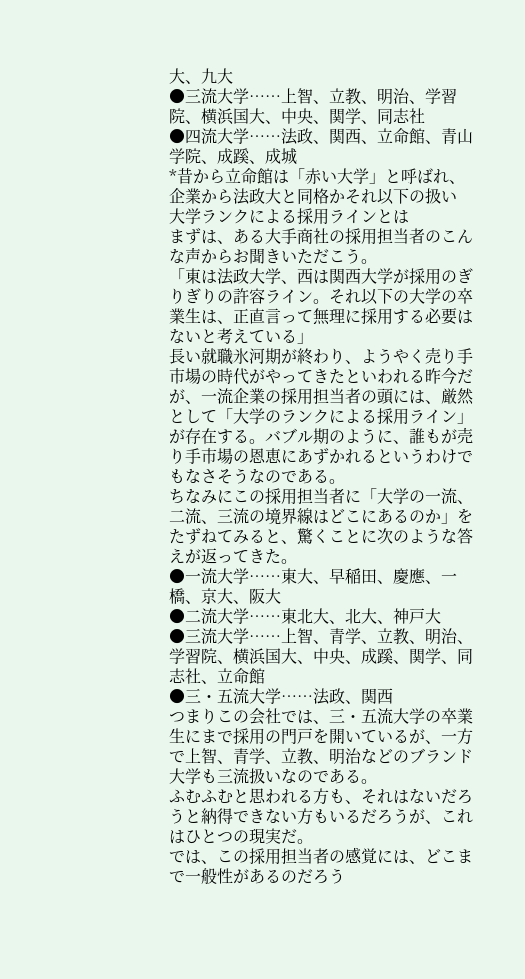大、九大
●三流大学……上智、立教、明治、学習院、横浜国大、中央、関学、同志社
●四流大学……法政、関西、立命館、青山学院、成蹊、成城
*昔から立命館は「赤い大学」と呼ばれ、企業から法政大と同格かそれ以下の扱い
大学ランクによる採用ラインとは
まずは、ある大手商社の採用担当者のこんな声からお聞きいただこう。
「東は法政大学、西は関西大学が採用のぎりぎりの許容ライン。それ以下の大学の卒業生は、正直言って無理に採用する必要はないと考えている」
長い就職氷河期が終わり、ようやく売り手市場の時代がやってきたといわれる昨今だが、一流企業の採用担当者の頭には、厳然として「大学のランクによる採用ライン」が存在する。バブル期のように、誰もが売り手市場の恩恵にあずかれるというわけでもなさそうなのである。
ちなみにこの採用担当者に「大学の一流、二流、三流の境界線はどこにあるのか」をたずねてみると、驚くことに次のような答えが返ってきた。
●一流大学……東大、早稲田、慶應、一橋、京大、阪大
●二流大学……東北大、北大、神戸大
●三流大学……上智、青学、立教、明治、学習院、横浜国大、中央、成蹊、関学、同志社、立命館
●三・五流大学……法政、関西
つまりこの会社では、三・五流大学の卒業生にまで採用の門戸を開いているが、一方で上智、青学、立教、明治などのブランド大学も三流扱いなのである。
ふむふむと思われる方も、それはないだろうと納得できない方もいるだろうが、これはひとつの現実だ。
では、この採用担当者の感覚には、どこまで一般性があるのだろう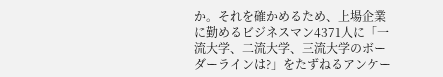か。それを確かめるため、上場企業に勤めるビジネスマン4371人に「一流大学、二流大学、三流大学のボーダーラインは?」をたずねるアンケー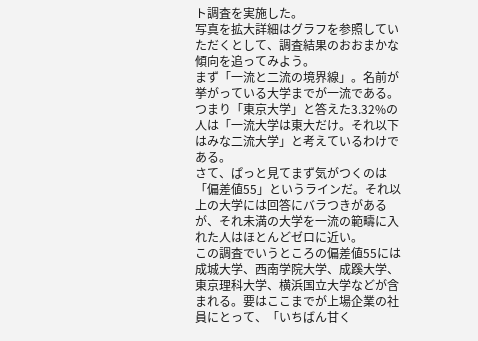ト調査を実施した。
写真を拡大詳細はグラフを参照していただくとして、調査結果のおおまかな傾向を追ってみよう。
まず「一流と二流の境界線」。名前が挙がっている大学までが一流である。つまり「東京大学」と答えた3.32%の人は「一流大学は東大だけ。それ以下はみな二流大学」と考えているわけである。
さて、ぱっと見てまず気がつくのは「偏差値55」というラインだ。それ以上の大学には回答にバラつきがあるが、それ未満の大学を一流の範疇に入れた人はほとんどゼロに近い。
この調査でいうところの偏差値55には成城大学、西南学院大学、成蹊大学、東京理科大学、横浜国立大学などが含まれる。要はここまでが上場企業の社員にとって、「いちばん甘く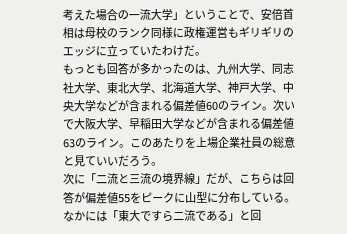考えた場合の一流大学」ということで、安倍首相は母校のランク同様に政権運営もギリギリのエッジに立っていたわけだ。
もっとも回答が多かったのは、九州大学、同志社大学、東北大学、北海道大学、神戸大学、中央大学などが含まれる偏差値60のライン。次いで大阪大学、早稲田大学などが含まれる偏差値63のライン。このあたりを上場企業社員の総意と見ていいだろう。
次に「二流と三流の境界線」だが、こちらは回答が偏差値55をピークに山型に分布している。なかには「東大ですら二流である」と回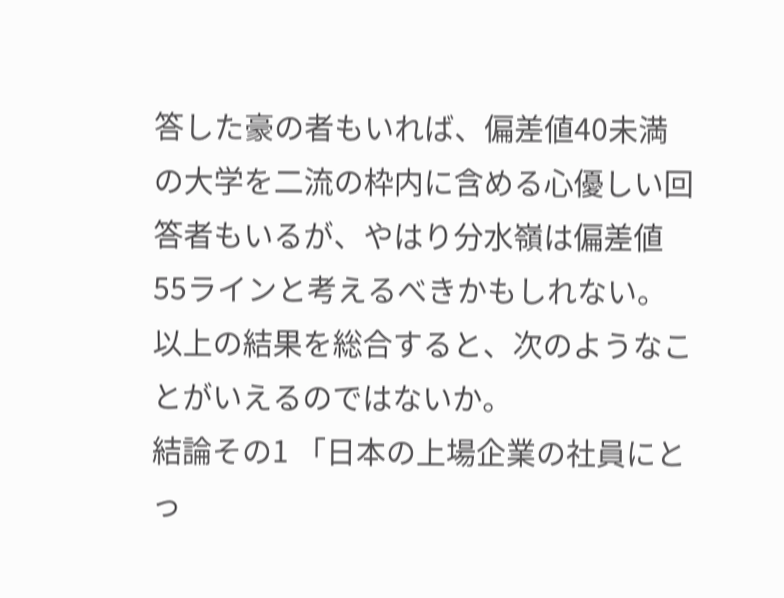答した豪の者もいれば、偏差値40未満の大学を二流の枠内に含める心優しい回答者もいるが、やはり分水嶺は偏差値55ラインと考えるべきかもしれない。
以上の結果を総合すると、次のようなことがいえるのではないか。
結論その1 「日本の上場企業の社員にとっ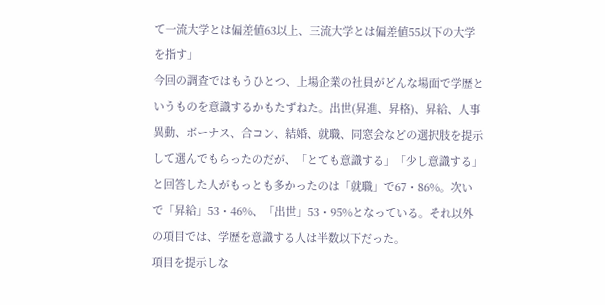て一流大学とは偏差値63以上、三流大学とは偏差値55以下の大学を指す」
今回の調査ではもうひとつ、上場企業の社員がどんな場面で学歴というものを意識するかもたずねた。出世(昇進、昇格)、昇給、人事異動、ボーナス、合コン、結婚、就職、同窓会などの選択肢を提示して選んでもらったのだが、「とても意識する」「少し意識する」と回答した人がもっとも多かったのは「就職」で67・86%。次いで「昇給」53・46%、「出世」53・95%となっている。それ以外の項目では、学歴を意識する人は半数以下だった。
項目を提示しな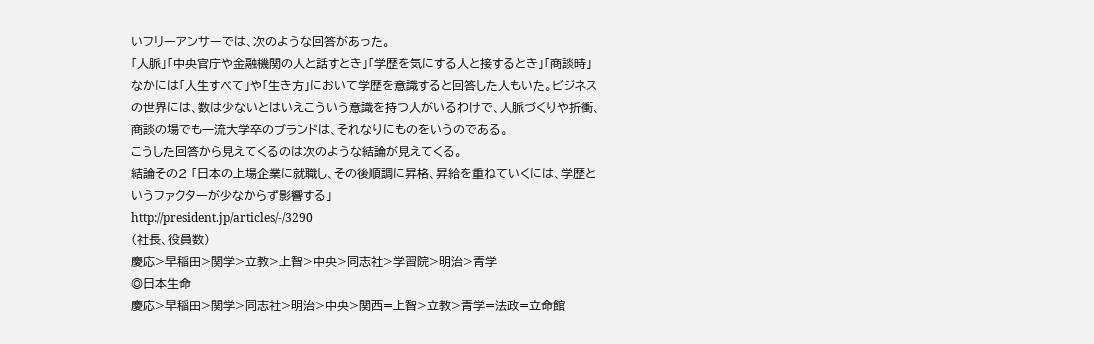いフリーアンサーでは、次のような回答があった。
「人脈」「中央官庁や金融機関の人と話すとき」「学歴を気にする人と接するとき」「商談時」
なかには「人生すべて」や「生き方」において学歴を意識すると回答した人もいた。ビジネスの世界には、数は少ないとはいえこういう意識を持つ人がいるわけで、人脈づくりや折衝、商談の場でも一流大学卒のブランドは、それなりにものをいうのである。
こうした回答から見えてくるのは次のような結論が見えてくる。
結論その2 「日本の上場企業に就職し、その後順調に昇格、昇給を重ねていくには、学歴というファクターが少なからず影響する」
http://president.jp/articles/-/3290
(社長、役員数)
慶応>早稲田>関学>立教>上智>中央>同志社>学習院>明治>青学
◎日本生命
慶応>早稲田>関学>同志社>明治>中央>関西=上智>立教>青学=法政=立命館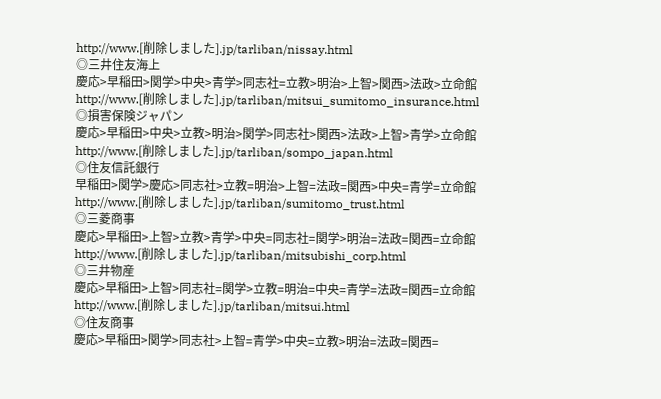http://www.[削除しました].jp/tarliban/nissay.html
◎三井住友海上
慶応>早稲田>関学>中央>青学>同志社=立教>明治>上智>関西>法政>立命館
http://www.[削除しました].jp/tarliban/mitsui_sumitomo_insurance.html
◎損害保険ジャパン
慶応>早稲田>中央>立教>明治>関学>同志社>関西>法政>上智>青学>立命館
http://www.[削除しました].jp/tarliban/sompo_japan.html
◎住友信託銀行
早稲田>関学>慶応>同志社>立教=明治>上智=法政=関西>中央=青学=立命館
http://www.[削除しました].jp/tarliban/sumitomo_trust.html
◎三菱商事
慶応>早稲田>上智>立教>青学>中央=同志社=関学>明治=法政=関西=立命館
http://www.[削除しました].jp/tarliban/mitsubishi_corp.html
◎三井物産
慶応>早稲田>上智>同志社=関学>立教=明治=中央=青学=法政=関西=立命館
http://www.[削除しました].jp/tarliban/mitsui.html
◎住友商事
慶応>早稲田>関学>同志社>上智=青学>中央=立教>明治=法政=関西=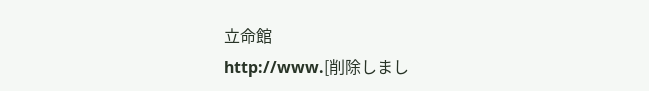立命館
http://www.[削除しまし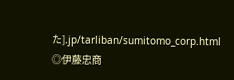た].jp/tarliban/sumitomo_corp.html
◎伊藤忠商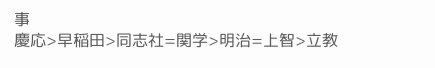事
慶応>早稲田>同志社=関学>明治=上智>立教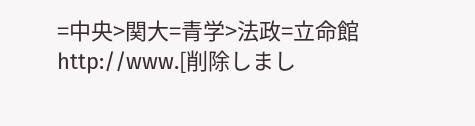=中央>関大=青学>法政=立命館
http://www.[削除しまし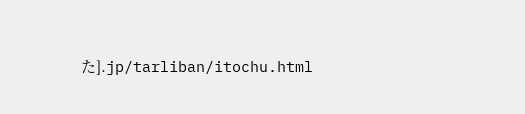た].jp/tarliban/itochu.html